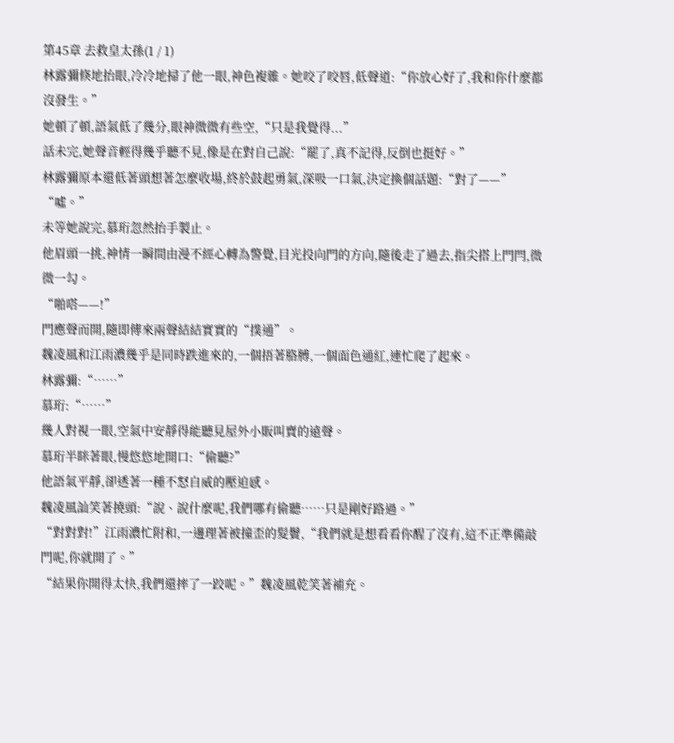第45章 去救皇太孫(1 / 1)
林露彌倏地抬眼,冷冷地掃了他一眼,神色複雜。她咬了咬唇,低聲道:“你放心好了,我和你什麼都沒發生。”
她頓了頓,語氣低了幾分,眼神微微有些空,“只是我覺得...”
話未完,她聲音輕得幾乎聽不見,像是在對自己說:“罷了,真不記得,反倒也挺好。”
林露彌原本還低著頭想著怎麼收場,終於鼓起勇氣,深吸一口氣,決定換個話題:“對了——”
“噓。”
未等她說完,慕珩忽然抬手製止。
他眉頭一挑,神情一瞬間由漫不經心轉為警覺,目光投向門的方向,隨後走了過去,指尖搭上門閂,微微一勾。
“啪嗒——!”
門應聲而開,隨即傳來兩聲結結實實的“撲通”。
魏凌風和江雨濃幾乎是同時跌進來的,一個捂著胳膊,一個面色通紅,連忙爬了起來。
林露彌:“……”
慕珩:“……”
幾人對視一眼,空氣中安靜得能聽見屋外小販叫賣的遠聲。
慕珩半眯著眼,慢悠悠地開口:“偷聽?”
他語氣平靜,卻透著一種不怒自威的壓迫感。
魏凌風訕笑著撓頭:“說、說什麼呢,我們哪有偷聽……只是剛好路過。”
“對對對!”江雨濃忙附和,一邊理著被撞歪的髮鬢,“我們就是想看看你醒了沒有,這不正準備敲門呢,你就開了。”
“結果你開得太快,我們還摔了一跤呢。”魏凌風乾笑著補充。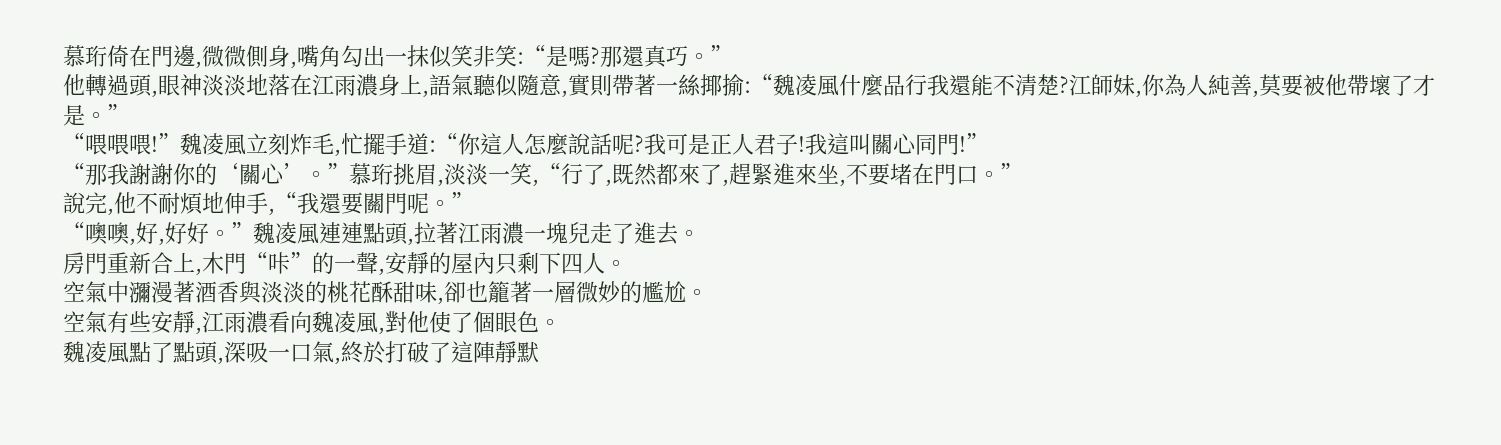慕珩倚在門邊,微微側身,嘴角勾出一抹似笑非笑:“是嗎?那還真巧。”
他轉過頭,眼神淡淡地落在江雨濃身上,語氣聽似隨意,實則帶著一絲揶揄:“魏凌風什麼品行我還能不清楚?江師妹,你為人純善,莫要被他帶壞了才是。”
“喂喂喂!”魏凌風立刻炸毛,忙擺手道:“你這人怎麼說話呢?我可是正人君子!我這叫關心同門!”
“那我謝謝你的‘關心’。”慕珩挑眉,淡淡一笑,“行了,既然都來了,趕緊進來坐,不要堵在門口。”
說完,他不耐煩地伸手,“我還要關門呢。”
“噢噢,好,好好。”魏凌風連連點頭,拉著江雨濃一塊兒走了進去。
房門重新合上,木門“咔”的一聲,安靜的屋內只剩下四人。
空氣中瀰漫著酒香與淡淡的桃花酥甜味,卻也籠著一層微妙的尷尬。
空氣有些安靜,江雨濃看向魏凌風,對他使了個眼色。
魏凌風點了點頭,深吸一口氣,終於打破了這陣靜默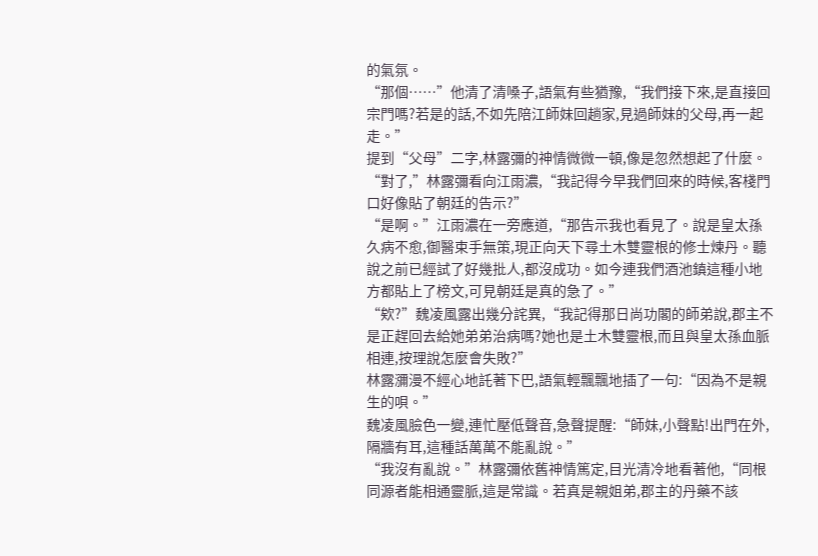的氣氛。
“那個……”他清了清嗓子,語氣有些猶豫,“我們接下來,是直接回宗門嗎?若是的話,不如先陪江師妹回趟家,見過師妹的父母,再一起走。”
提到“父母”二字,林露彌的神情微微一頓,像是忽然想起了什麼。
“對了,”林露彌看向江雨濃,“我記得今早我們回來的時候,客棧門口好像貼了朝廷的告示?”
“是啊。”江雨濃在一旁應道,“那告示我也看見了。說是皇太孫久病不愈,御醫束手無策,現正向天下尋土木雙靈根的修士煉丹。聽說之前已經試了好幾批人,都沒成功。如今連我們酒池鎮這種小地方都貼上了榜文,可見朝廷是真的急了。”
“欸?”魏凌風露出幾分詫異,“我記得那日尚功閣的師弟說,郡主不是正趕回去給她弟弟治病嗎?她也是土木雙靈根,而且與皇太孫血脈相連,按理說怎麼會失敗?”
林露瀰漫不經心地託著下巴,語氣輕飄飄地插了一句:“因為不是親生的唄。”
魏凌風臉色一變,連忙壓低聲音,急聲提醒:“師妹,小聲點!出門在外,隔牆有耳,這種話萬萬不能亂說。”
“我沒有亂說。”林露彌依舊神情篤定,目光清冷地看著他,“同根同源者能相通靈脈,這是常識。若真是親姐弟,郡主的丹藥不該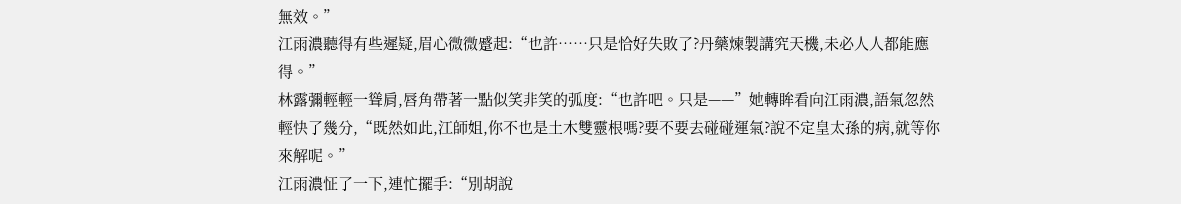無效。”
江雨濃聽得有些遲疑,眉心微微蹙起:“也許……只是恰好失敗了?丹藥煉製講究天機,未必人人都能應得。”
林露彌輕輕一聳肩,唇角帶著一點似笑非笑的弧度:“也許吧。只是——”她轉眸看向江雨濃,語氣忽然輕快了幾分,“既然如此,江師姐,你不也是土木雙靈根嗎?要不要去碰碰運氣?說不定皇太孫的病,就等你來解呢。”
江雨濃怔了一下,連忙擺手:“別胡說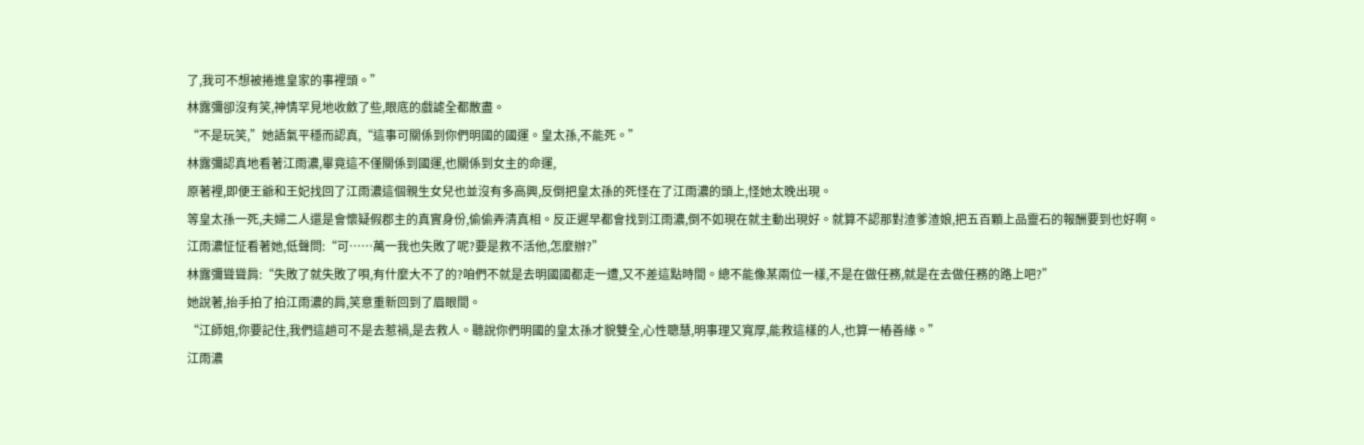了,我可不想被捲進皇家的事裡頭。”
林露彌卻沒有笑,神情罕見地收斂了些,眼底的戲謔全都散盡。
“不是玩笑,”她語氣平穩而認真,“這事可關係到你們明國的國運。皇太孫,不能死。”
林露彌認真地看著江雨濃,畢竟這不僅關係到國運,也關係到女主的命運,
原著裡,即便王爺和王妃找回了江雨濃這個親生女兒也並沒有多高興,反倒把皇太孫的死怪在了江雨濃的頭上,怪她太晚出現。
等皇太孫一死,夫婦二人還是會懷疑假郡主的真實身份,偷偷弄清真相。反正遲早都會找到江雨濃,倒不如現在就主動出現好。就算不認那對渣爹渣娘,把五百顆上品靈石的報酬要到也好啊。
江雨濃怔怔看著她,低聲問:“可……萬一我也失敗了呢?要是救不活他,怎麼辦?”
林露彌聳聳肩:“失敗了就失敗了唄,有什麼大不了的?咱們不就是去明國國都走一遭,又不差這點時間。總不能像某兩位一樣,不是在做任務,就是在去做任務的路上吧?”
她說著,抬手拍了拍江雨濃的肩,笑意重新回到了眉眼間。
“江師姐,你要記住,我們這趟可不是去惹禍,是去救人。聽說你們明國的皇太孫才貌雙全,心性聰慧,明事理又寬厚,能救這樣的人,也算一樁善緣。”
江雨濃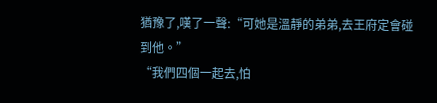猶豫了,嘆了一聲:“可她是溫靜的弟弟,去王府定會碰到他。”
“我們四個一起去,怕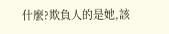什麼?欺負人的是她,該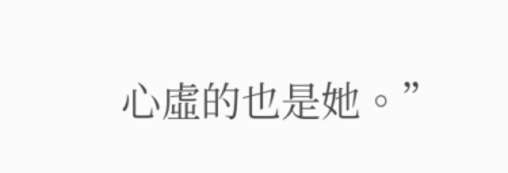心虛的也是她。”